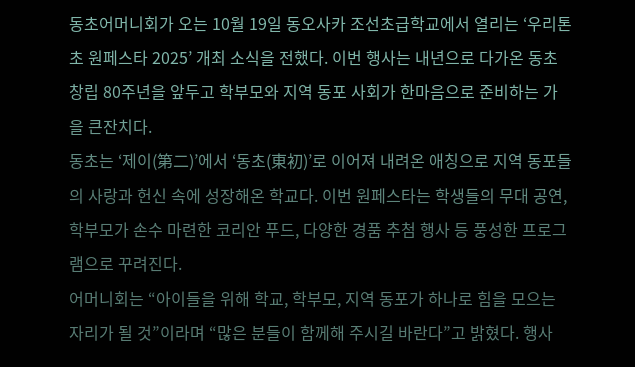동초어머니회가 오는 10월 19일 동오사카 조선초급학교에서 열리는 ‘우리톤초 원페스타 2025’ 개최 소식을 전했다. 이번 행사는 내년으로 다가온 동초 창립 80주년을 앞두고 학부모와 지역 동포 사회가 한마음으로 준비하는 가을 큰잔치다.
동초는 ‘제이(第二)’에서 ‘동초(東初)’로 이어져 내려온 애칭으로 지역 동포들의 사랑과 헌신 속에 성장해온 학교다. 이번 원페스타는 학생들의 무대 공연, 학부모가 손수 마련한 코리안 푸드, 다양한 경품 추첨 행사 등 풍성한 프로그램으로 꾸려진다.
어머니회는 “아이들을 위해 학교, 학부모, 지역 동포가 하나로 힘을 모으는 자리가 될 것”이라며 “많은 분들이 함께해 주시길 바란다”고 밝혔다. 행사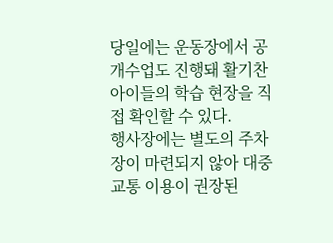당일에는 운동장에서 공개수업도 진행돼 활기찬 아이들의 학습 현장을 직접 확인할 수 있다.
행사장에는 별도의 주차장이 마련되지 않아 대중교통 이용이 권장된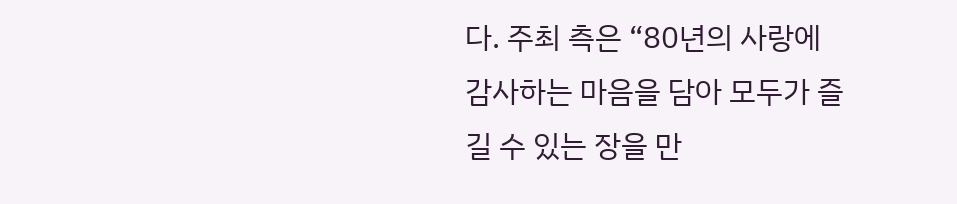다. 주최 측은 “80년의 사랑에 감사하는 마음을 담아 모두가 즐길 수 있는 장을 만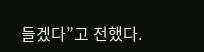들겠다”고 전했다.